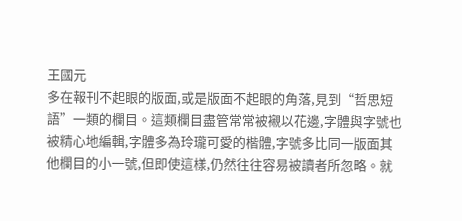王國元
多在報刊不起眼的版面,或是版面不起眼的角落,見到“哲思短語”一類的欄目。這類欄目盡管常常被襯以花邊,字體與字號也被精心地編輯,字體多為玲瓏可愛的楷體,字號多比同一版面其他欄目的小一號,但即使這樣,仍然往往容易被讀者所忽略。就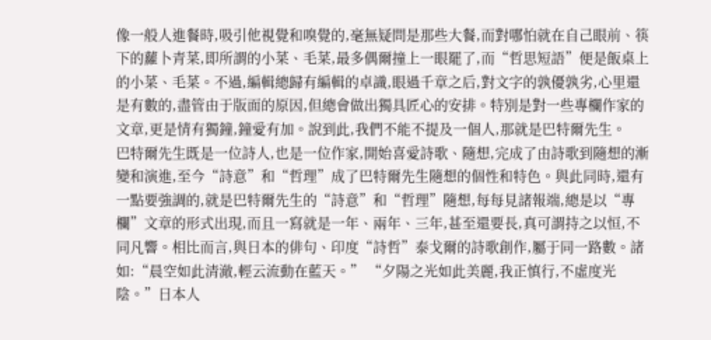像一般人進餐時,吸引他視覺和嗅覺的,毫無疑問是那些大餐,而對哪怕就在自己眼前、筷下的蘿卜青菜,即所謂的小菜、毛菜,最多偶爾撞上一眼罷了,而“哲思短語”便是飯桌上的小菜、毛菜。不過,編輯總歸有編輯的卓識,眼過千章之后,對文字的孰優孰劣,心里還是有數的,盡管由于版面的原因,但總會做出獨具匠心的安排。特別是對一些專欄作家的文章,更是情有獨鐘,鐘愛有加。說到此,我們不能不提及一個人,那就是巴特爾先生。
巴特爾先生既是一位詩人,也是一位作家,開始喜愛詩歌、隨想,完成了由詩歌到隨想的漸變和演進,至今“詩意”和“哲理”成了巴特爾先生隨想的個性和特色。與此同時,還有一點要強調的,就是巴特爾先生的“詩意”和“哲理”隨想,每每見諸報端,總是以“專欄”文章的形式出現,而且一寫就是一年、兩年、三年,甚至還要長,真可謂持之以恒,不同凡響。相比而言,與日本的俳句、印度“詩哲”泰戈爾的詩歌創作,屬于同一路數。諸如:“晨空如此清澈,輕云流動在藍天。” “夕陽之光如此美麗,我正慎行,不虛度光陰。”日本人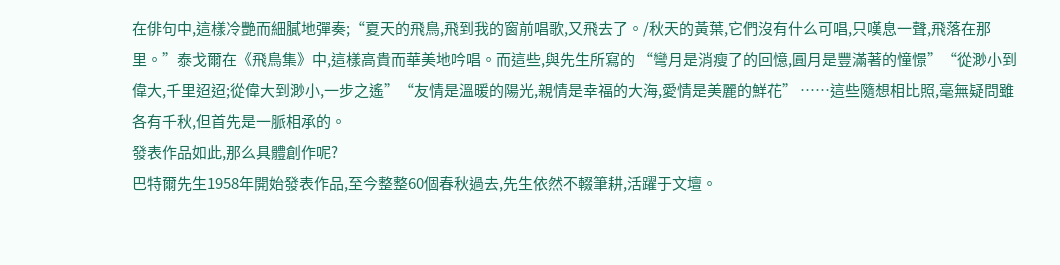在俳句中,這樣冷艷而細膩地彈奏;“夏天的飛鳥,飛到我的窗前唱歌,又飛去了。/秋天的黃葉,它們沒有什么可唱,只嘆息一聲,飛落在那里。”泰戈爾在《飛鳥集》中,這樣高貴而華美地吟唱。而這些,與先生所寫的 “彎月是消瘦了的回憶,圓月是豐滿著的憧憬”“從渺小到偉大,千里迢迢;從偉大到渺小,一步之遙”“友情是溫暖的陽光,親情是幸福的大海,愛情是美麗的鮮花” ……這些隨想相比照,毫無疑問雖各有千秋,但首先是一脈相承的。
發表作品如此,那么具體創作呢?
巴特爾先生1958年開始發表作品,至今整整60個春秋過去,先生依然不輟筆耕,活躍于文壇。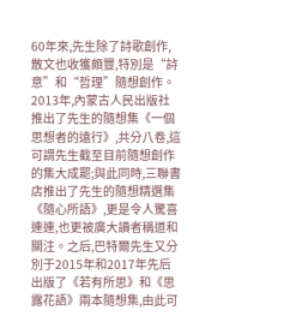60年來,先生除了詩歌創作,散文也收獲頗豐,特別是“詩意”和“哲理”隨想創作。2013年,內蒙古人民出版社推出了先生的隨想集《一個思想者的遠行》,共分八卷,這可謂先生截至目前隨想創作的集大成罷;與此同時,三聯書店推出了先生的隨想精選集《隨心所語》,更是令人驚喜連連,也更被廣大讀者稱道和關注。之后,巴特爾先生又分別于2015年和2017年先后出版了《若有所思》和《思露花語》兩本隨想集,由此可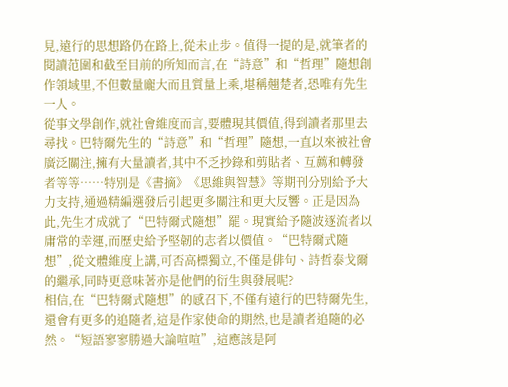見,遠行的思想路仍在路上,從未止步。值得一提的是,就筆者的閱讀范圍和截至目前的所知而言,在“詩意”和“哲理”隨想創作領域里,不但數量龐大而且質量上乘,堪稱翹楚者,恐唯有先生一人。
從事文學創作,就社會維度而言,要體現其價值,得到讀者那里去尋找。巴特爾先生的“詩意”和“哲理”隨想,一直以來被社會廣泛關注,擁有大量讀者,其中不乏抄錄和剪貼者、互薦和轉發者等等……特別是《書摘》《思維與智慧》等期刊分別給予大力支持,通過精編選發后引起更多關注和更大反響。正是因為此,先生才成就了“巴特爾式隨想”罷。現實給予隨波逐流者以庸常的幸運,而歷史給予堅韌的志者以價值。“巴特爾式隨想”,從文體維度上講,可否高標獨立,不僅是俳句、詩哲泰戈爾的繼承,同時更意味著亦是他們的衍生與發展呢?
相信,在“巴特爾式隨想”的感召下,不僅有遠行的巴特爾先生,還會有更多的追隨者,這是作家使命的期然,也是讀者追隨的必然。“短語寥寥勝過大論喧喧”,這應該是阿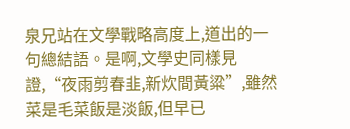泉兄站在文學戰略高度上,道出的一句總結語。是啊,文學史同樣見證,“夜雨剪春韭,新炊間黃粱”,雖然菜是毛菜飯是淡飯,但早已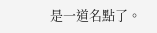是一道名點了。